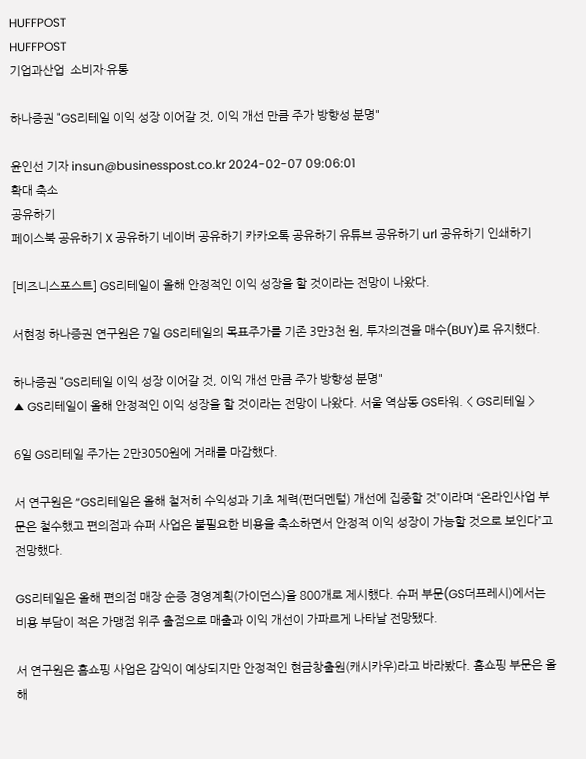HUFFPOST
HUFFPOST
기업과산업  소비자·유통

하나증권 "GS리테일 이익 성장 이어갈 것, 이익 개선 만큼 주가 방향성 분명"

윤인선 기자 insun@businesspost.co.kr 2024-02-07 09:06:01
확대 축소
공유하기
페이스북 공유하기 X 공유하기 네이버 공유하기 카카오톡 공유하기 유튜브 공유하기 url 공유하기 인쇄하기

[비즈니스포스트] GS리테일이 올해 안정적인 이익 성장을 할 것이라는 전망이 나왔다.

서현정 하나증권 연구원은 7일 GS리테일의 목표주가를 기존 3만3천 원, 투자의견을 매수(BUY)로 유지했다.

하나증권 "GS리테일 이익 성장 이어갈 것, 이익 개선 만큼 주가 방향성 분명"
▲ GS리테일이 올해 안정적인 이익 성장을 할 것이라는 전망이 나왔다. 서울 역삼동 GS타워. < GS리테일 >

6일 GS리테일 주가는 2만3050원에 거래를 마감했다.

서 연구원은 “GS리테일은 올해 철저히 수익성과 기초 체력(펀더멘털) 개선에 집중할 것”이라며 “온라인사업 부문은 철수했고 편의점과 슈퍼 사업은 불필요한 비용을 축소하면서 안정적 이익 성장이 가능할 것으로 보인다”고 전망했다.

GS리테일은 올해 편의점 매장 순증 경영계획(가이던스)을 800개로 제시했다. 슈퍼 부문(GS더프레시)에서는 비용 부담이 적은 가맹점 위주 출점으로 매출과 이익 개선이 가파르게 나타날 전망됐다.

서 연구원은 홈쇼핑 사업은 감익이 예상되지만 안정적인 현금창출원(캐시카우)라고 바라봤다. 홈쇼핑 부문은 올해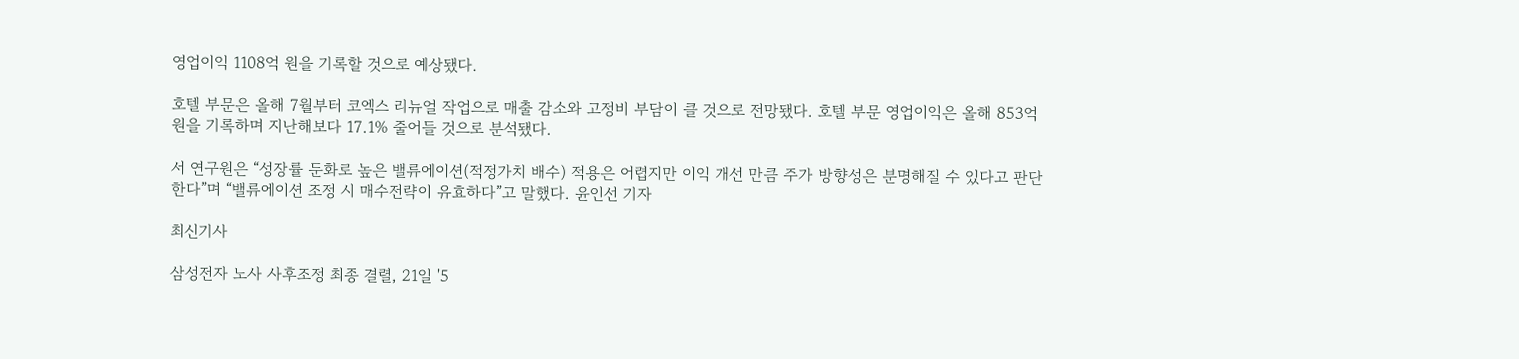영업이익 1108억 원을 기록할 것으로 예상됐다.

호텔 부문은 올해 7월부터 코엑스 리뉴얼 작업으로 매출 감소와 고정비 부담이 클 것으로 전망됐다. 호텔 부문 영업이익은 올해 853억 원을 기록하며 지난해보다 17.1% 줄어들 것으로 분석됐다.

서 연구원은 “성장률 둔화로 높은 밸류에이션(적정가치 배수) 적용은 어렵지만 이익 개선 만큼 주가 방향성은 분명해질 수 있다고 판단한다”며 “밸류에이션 조정 시 매수전략이 유효하다”고 말했다. 윤인선 기자

최신기사

삼성전자 노사 사후조정 최종 결렬, 21일 '5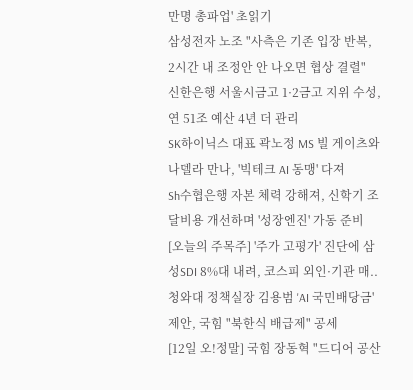만명 총파업' 초읽기
삼성전자 노조 "사측은 기존 입장 반복, 2시간 내 조정안 안 나오면 협상 결렬"
신한은행 서울시금고 1·2금고 지위 수성, 연 51조 예산 4년 더 관리
SK하이닉스 대표 곽노정 MS 빌 게이츠와 나델라 만나, '빅테크 AI 동맹' 다져
Sh수협은행 자본 체력 강해져, 신학기 조달비용 개선하며 '성장엔진' 가동 준비
[오늘의 주목주] '주가 고평가' 진단에 삼성SDI 8%대 내려, 코스피 외인·기관 매..
청와대 정책실장 김용범 'AI 국민배당금' 제안, 국힘 "북한식 배급제" 공세
[12일 오!정말] 국힘 장동혁 "드디어 공산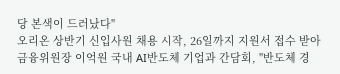당 본색이 드러났다"
오리온 상반기 신입사원 채용 시작, 26일까지 지원서 접수 받아
금융위원장 이억원 국내 AI반도체 기업과 간담회, "반도체 경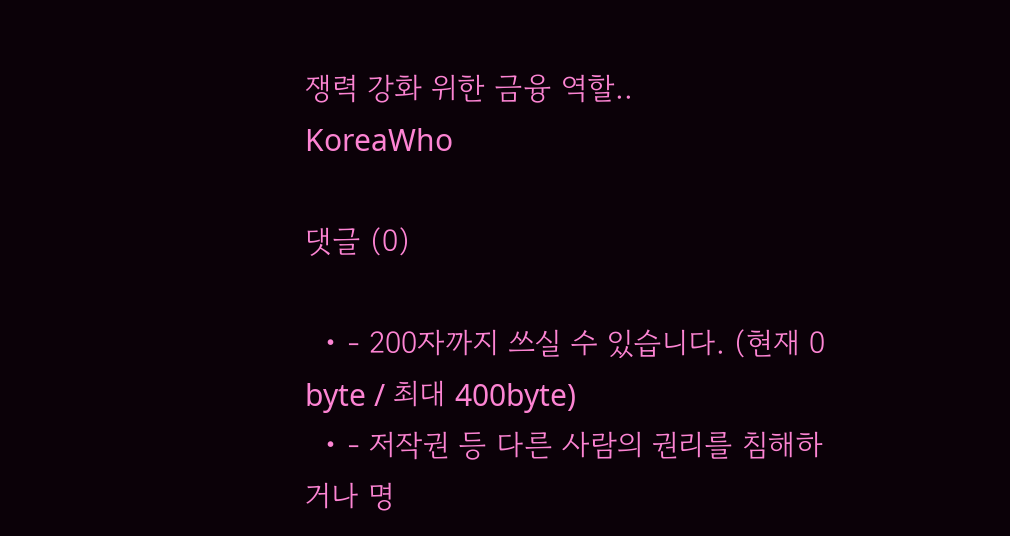쟁력 강화 위한 금융 역할..
KoreaWho

댓글 (0)

  • - 200자까지 쓰실 수 있습니다. (현재 0 byte / 최대 400byte)
  • - 저작권 등 다른 사람의 권리를 침해하거나 명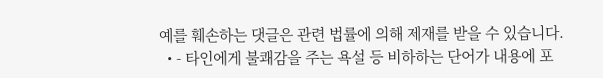예를 훼손하는 댓글은 관련 법률에 의해 제재를 받을 수 있습니다.
  • - 타인에게 불쾌감을 주는 욕설 등 비하하는 단어가 내용에 포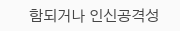함되거나 인신공격성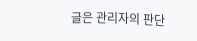글은 관리자의 판단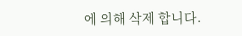에 의해 삭제 합니다.